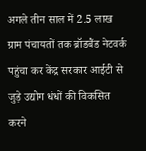अगले तीन साल में 2.5 लाख ग्राम पंचायतों तक ब्रॉडबैंड नेटवर्क पहुंचा कर केंद्र सरकार आईटी से जुड़े उद्योग धंधों की विकसित करने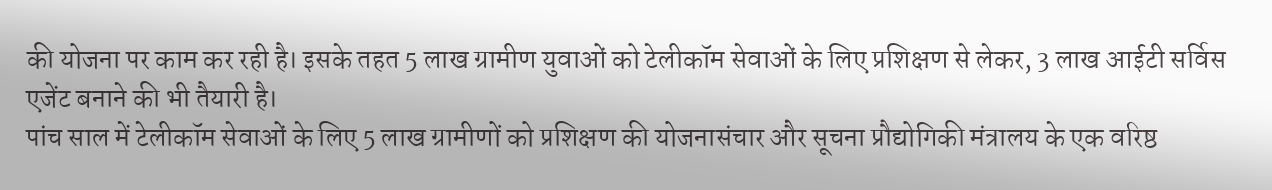की योजना पर काम कर रही है। इसके तहत 5 लाख ग्रामीण युवाओं को टेलीकॉम सेवाओं के लिए प्रशिक्षण से लेकर, 3 लाख आईटी सर्विस एजेंट बनाने की भी तैयारी है।
पांच साल में टेलीकॉम सेवाओं के लिए 5 लाख ग्रामीणों को प्रशिक्षण की योजनासंचार और सूचना प्रौद्योगिकी मंत्रालय के एक वरिष्ठ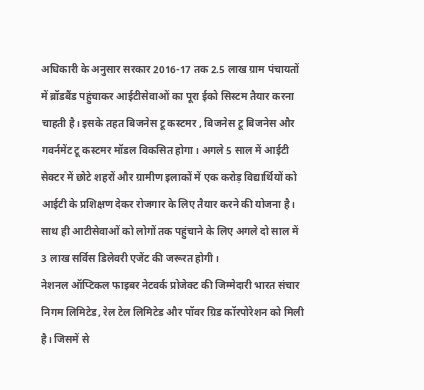अधिकारी के अनुसार सरकार 2016-17 तक 2.5 लाख ग्राम पंचायतों में ब्रॉडबैंड पहुंचाकर आईटीसेवाओं का पूरा ईको सिस्टम तैयार करना चाहती है। इसके तहत बिजनेस टू कस्टमर , बिजनेस टू बिजनेस और गवर्नमेंट टू कस्टमर मॉडल विकसित होगा। अगले 5 साल में आईटी सेक्टर में छोटे शहरों और ग्रामीण इलाकों में एक करोड़ विद्यार्थियों को आईटी के प्रशिक्षण देकर रोजगार के लिए तैयार करने की योजना है। साथ ही आटीसेवाओं को लोगों तक पहुंचाने के लिए अगले दो साल में 3 लाख सर्विस डिलेवरी एजेंट की जरूरत होगी।
नेशनल ऑप्टिकल फाइबर नेटवर्क प्रोजेक्ट की जिम्मेदारी भारत संचार निगम लिमिटेड, रेल टेल लिमिटेड और पॉवर ग्रिड कॉरपोरेशन को मिली है। जिसमें से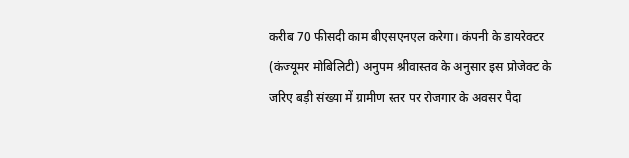करीब 70 फीसदी काम बीएसएनएल करेगा। कंपनी के डायरेक्टर (कंज्यूमर मोबिलिटी) अनुपम श्रीवास्तव के अनुसार इस प्रोजेक्ट के जरिए बड़ी संख्या में ग्रामीण स्तर पर रोजगार के अवसर पैदा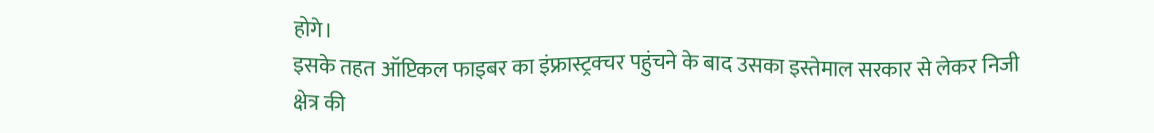होगे।
इसके तहत ऑप्टिकल फाइबर का इंफ्रास्ट्रक्चर पहुंचने के बाद उसका इस्तेमाल सरकार से लेकर निजी क्षेत्र की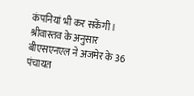कंपनियां भी कर सकेंगी। श्रीवास्तव के अनुसार बीएसएनएल ने अजमेर के 36 पंचायत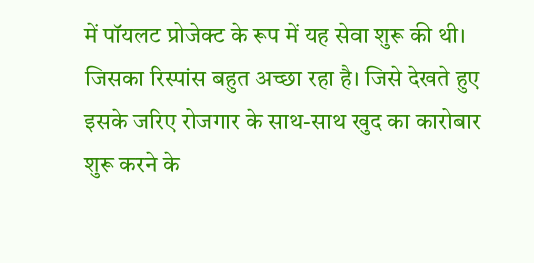में पॉयलट प्रोजेक्ट के रूप में यह सेवा शुरू की थी। जिसका रिस्पांस बहुत अच्छा रहा है। जिसे देखते हुए इसके जरिए रोजगार के साथ-साथ खुद का कारोबार शुरू करने के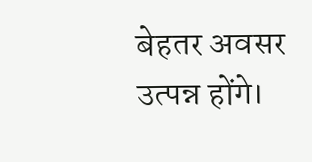बेहतर अवसर उत्पन्न होंगे।